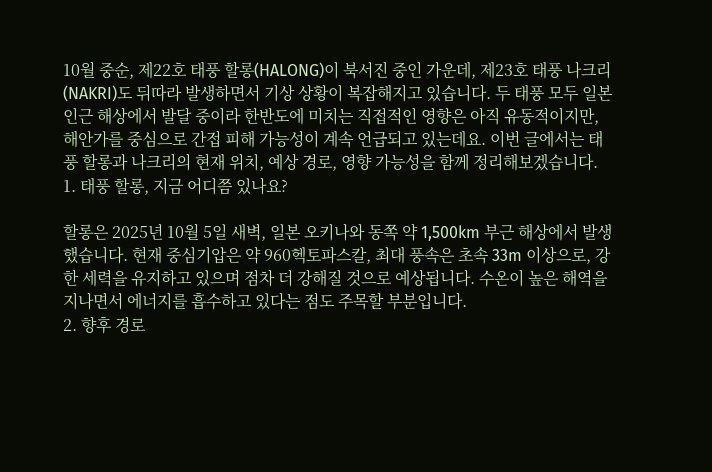10월 중순, 제22호 태풍 할롱(HALONG)이 북서진 중인 가운데, 제23호 태풍 나크리(NAKRI)도 뒤따라 발생하면서 기상 상황이 복잡해지고 있습니다. 두 태풍 모두 일본 인근 해상에서 발달 중이라 한반도에 미치는 직접적인 영향은 아직 유동적이지만, 해안가를 중심으로 간접 피해 가능성이 계속 언급되고 있는데요. 이번 글에서는 태풍 할롱과 나크리의 현재 위치, 예상 경로, 영향 가능성을 함께 정리해보겠습니다.
1. 태풍 할롱, 지금 어디쯤 있나요?

할롱은 2025년 10월 5일 새벽, 일본 오키나와 동쪽 약 1,500km 부근 해상에서 발생했습니다. 현재 중심기압은 약 960헥토파스칼, 최대 풍속은 초속 33m 이상으로, 강한 세력을 유지하고 있으며 점차 더 강해질 것으로 예상됩니다. 수온이 높은 해역을 지나면서 에너지를 흡수하고 있다는 점도 주목할 부분입니다.
2. 향후 경로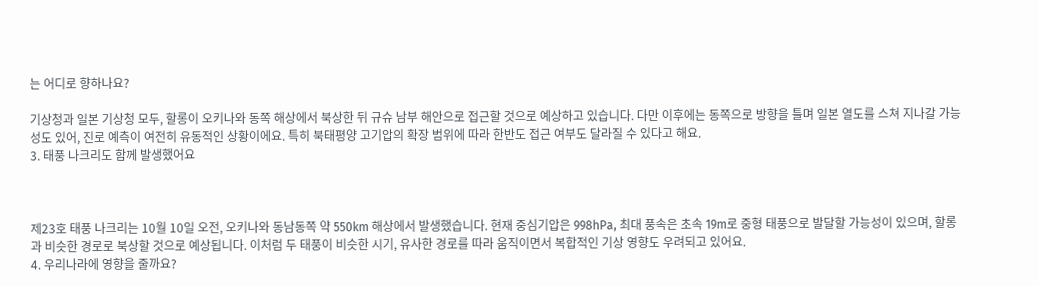는 어디로 향하나요?

기상청과 일본 기상청 모두, 할롱이 오키나와 동쪽 해상에서 북상한 뒤 규슈 남부 해안으로 접근할 것으로 예상하고 있습니다. 다만 이후에는 동쪽으로 방향을 틀며 일본 열도를 스쳐 지나갈 가능성도 있어, 진로 예측이 여전히 유동적인 상황이에요. 특히 북태평양 고기압의 확장 범위에 따라 한반도 접근 여부도 달라질 수 있다고 해요.
3. 태풍 나크리도 함께 발생했어요



제23호 태풍 나크리는 10월 10일 오전, 오키나와 동남동쪽 약 550km 해상에서 발생했습니다. 현재 중심기압은 998hPa, 최대 풍속은 초속 19m로 중형 태풍으로 발달할 가능성이 있으며, 할롱과 비슷한 경로로 북상할 것으로 예상됩니다. 이처럼 두 태풍이 비슷한 시기, 유사한 경로를 따라 움직이면서 복합적인 기상 영향도 우려되고 있어요.
4. 우리나라에 영향을 줄까요?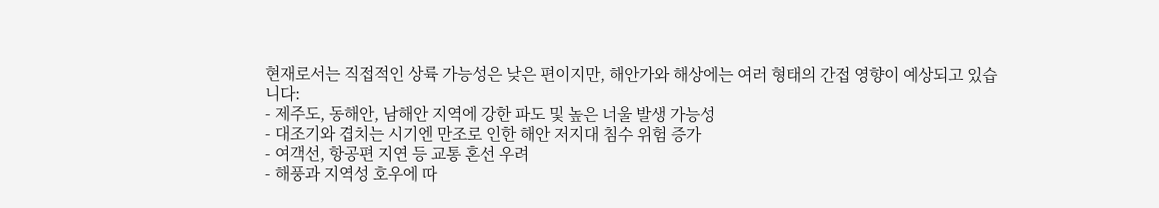현재로서는 직접적인 상륙 가능성은 낮은 편이지만, 해안가와 해상에는 여러 형태의 간접 영향이 예상되고 있습니다:
- 제주도, 동해안, 남해안 지역에 강한 파도 및 높은 너울 발생 가능성
- 대조기와 겹치는 시기엔 만조로 인한 해안 저지대 침수 위험 증가
- 여객선, 항공편 지연 등 교통 혼선 우려
- 해풍과 지역성 호우에 따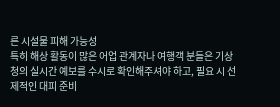른 시설물 피해 가능성
특히 해상 활동이 많은 어업 관계자나 여행객 분들은 기상청의 실시간 예보를 수시로 확인해주셔야 하고, 필요 시 선제적인 대피 준비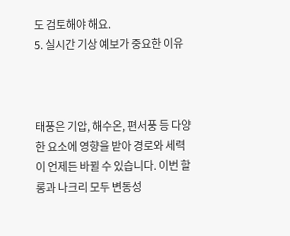도 검토해야 해요.
5. 실시간 기상 예보가 중요한 이유



태풍은 기압, 해수온, 편서풍 등 다양한 요소에 영향을 받아 경로와 세력이 언제든 바뀔 수 있습니다. 이번 할롱과 나크리 모두 변동성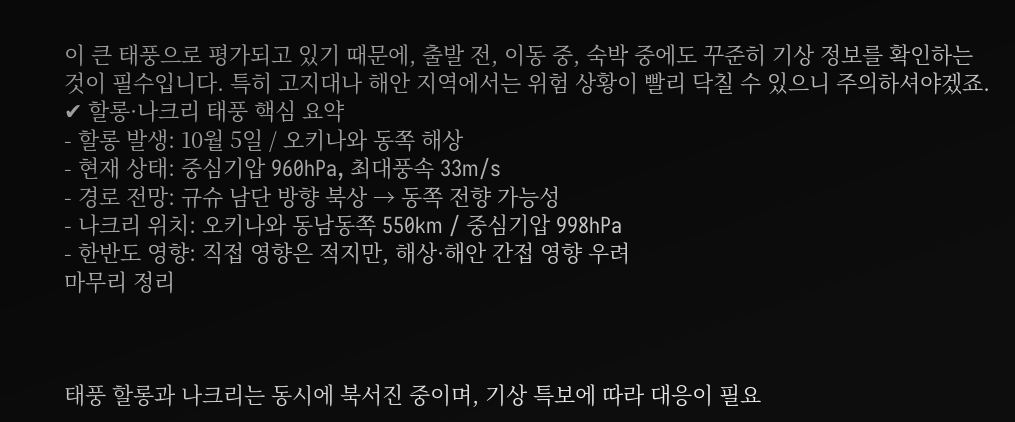이 큰 태풍으로 평가되고 있기 때문에, 출발 전, 이동 중, 숙박 중에도 꾸준히 기상 정보를 확인하는 것이 필수입니다. 특히 고지대나 해안 지역에서는 위험 상황이 빨리 닥칠 수 있으니 주의하셔야겠죠.
✔ 할롱·나크리 태풍 핵심 요약
- 할롱 발생: 10월 5일 / 오키나와 동쪽 해상
- 현재 상태: 중심기압 960hPa, 최대풍속 33m/s
- 경로 전망: 규슈 남단 방향 북상 → 동쪽 전향 가능성
- 나크리 위치: 오키나와 동남동쪽 550km / 중심기압 998hPa
- 한반도 영향: 직접 영향은 적지만, 해상·해안 간접 영향 우려
마무리 정리



태풍 할롱과 나크리는 동시에 북서진 중이며, 기상 특보에 따라 대응이 필요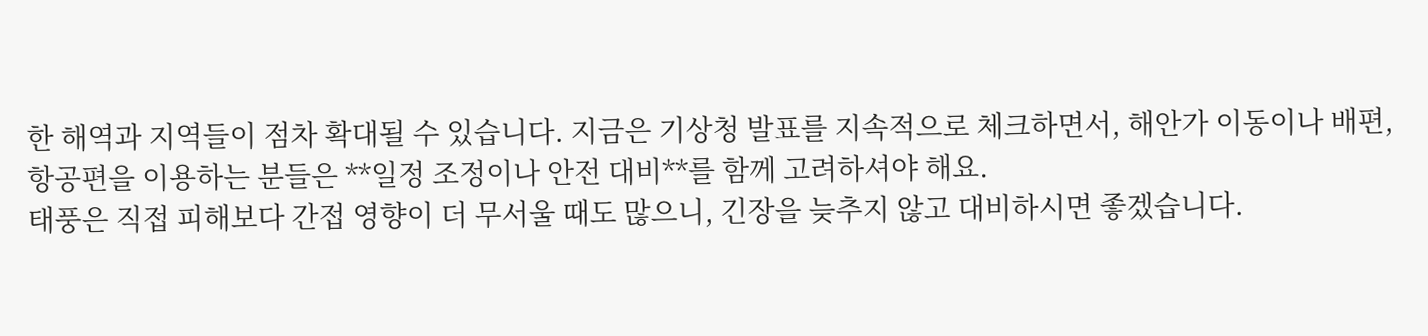한 해역과 지역들이 점차 확대될 수 있습니다. 지금은 기상청 발표를 지속적으로 체크하면서, 해안가 이동이나 배편, 항공편을 이용하는 분들은 **일정 조정이나 안전 대비**를 함께 고려하셔야 해요.
태풍은 직접 피해보다 간접 영향이 더 무서울 때도 많으니, 긴장을 늦추지 않고 대비하시면 좋겠습니다.